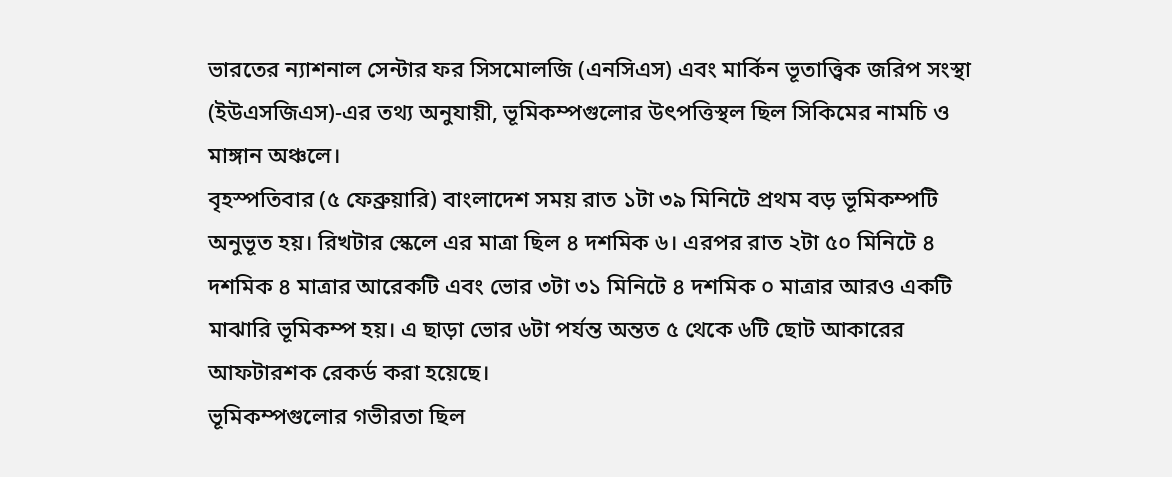ভারতের ন্যাশনাল সেন্টার ফর সিসমোলজি (এনসিএস) এবং মার্কিন ভূতাত্ত্বিক জরিপ সংস্থা (ইউএসজিএস)-এর তথ্য অনুযায়ী, ভূমিকম্পগুলোর উৎপত্তিস্থল ছিল সিকিমের নামচি ও মাঙ্গান অঞ্চলে।
বৃহস্পতিবার (৫ ফেব্রুয়ারি) বাংলাদেশ সময় রাত ১টা ৩৯ মিনিটে প্রথম বড় ভূমিকম্পটি অনুভূত হয়। রিখটার স্কেলে এর মাত্রা ছিল ৪ দশমিক ৬। এরপর রাত ২টা ৫০ মিনিটে ৪ দশমিক ৪ মাত্রার আরেকটি এবং ভোর ৩টা ৩১ মিনিটে ৪ দশমিক ০ মাত্রার আরও একটি মাঝারি ভূমিকম্প হয়। এ ছাড়া ভোর ৬টা পর্যন্ত অন্তত ৫ থেকে ৬টি ছোট আকারের আফটারশক রেকর্ড করা হয়েছে।
ভূমিকম্পগুলোর গভীরতা ছিল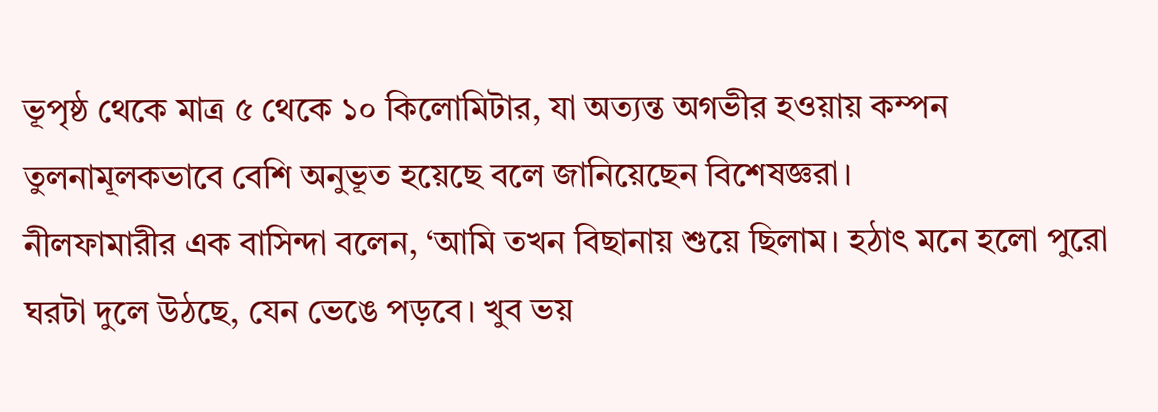ভূপৃষ্ঠ থেকে মাত্র ৫ থেকে ১০ কিলোমিটার, যা অত্যন্ত অগভীর হওয়ায় কম্পন তুলনামূলকভাবে বেশি অনুভূত হয়েছে বলে জানিয়েছেন বিশেষজ্ঞরা।
নীলফামারীর এক বাসিন্দা বলেন, ‘আমি তখন বিছানায় শুয়ে ছিলাম। হঠাৎ মনে হলো পুরো ঘরটা দুলে উঠছে, যেন ভেঙে পড়বে। খুব ভয়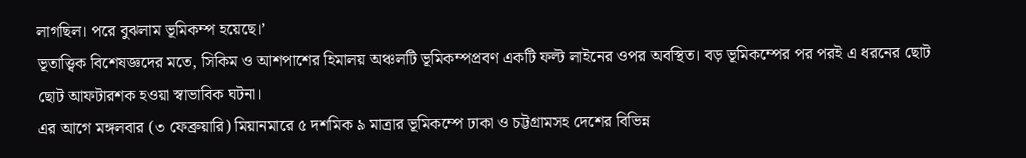লাগছিল। পরে বুঝলাম ভূমিকম্প হয়েছে।’
ভূতাত্ত্বিক বিশেষজ্ঞদের মতে, সিকিম ও আশপাশের হিমালয় অঞ্চলটি ভূমিকম্পপ্রবণ একটি ফল্ট লাইনের ওপর অবস্থিত। বড় ভূমিকম্পের পর পরই এ ধরনের ছোট ছোট আফটারশক হওয়া স্বাভাবিক ঘটনা।
এর আগে মঙ্গলবার (৩ ফেব্রুয়ারি) মিয়ানমারে ৫ দশমিক ৯ মাত্রার ভূমিকম্পে ঢাকা ও চট্টগ্রামসহ দেশের বিভিন্ন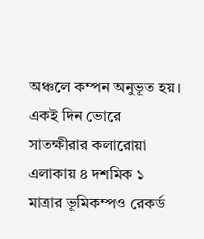অঞ্চলে কম্পন অনুভূত হয়। একই দিন ভোরে সাতক্ষীরার কলারোয়া এলাকায় ৪ দশমিক ১ মাত্রার ভূমিকম্পও রেকর্ড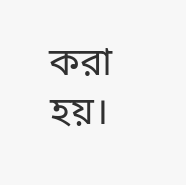করা হয়।